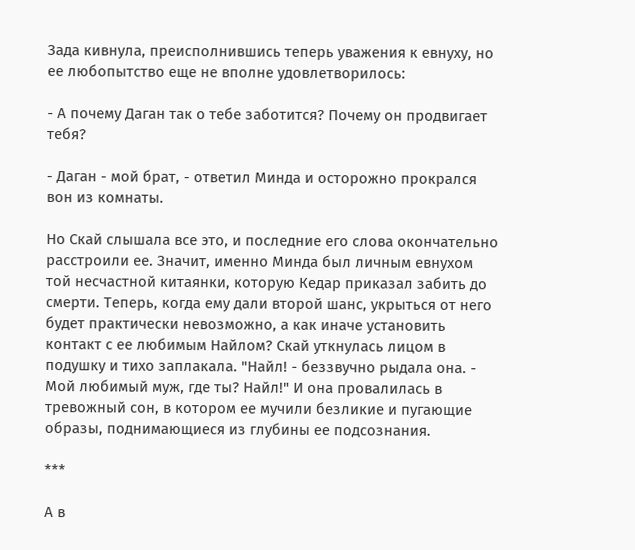Зада кивнула, преисполнившись теперь уважения к евнуху, но ее любопытство еще не вполне удовлетворилось:

- А почему Даган так о тебе заботится? Почему он продвигает тебя?

- Даган - мой брат, - ответил Минда и осторожно прокрался вон из комнаты.

Но Скай слышала все это, и последние его слова окончательно расстроили ее. Значит, именно Минда был личным евнухом той несчастной китаянки, которую Кедар приказал забить до смерти. Теперь, когда ему дали второй шанс, укрыться от него будет практически невозможно, а как иначе установить контакт с ее любимым Найлом? Скай уткнулась лицом в подушку и тихо заплакала. "Найл! - беззвучно рыдала она. - Мой любимый муж, где ты? Найл!" И она провалилась в тревожный сон, в котором ее мучили безликие и пугающие образы, поднимающиеся из глубины ее подсознания.

***

А в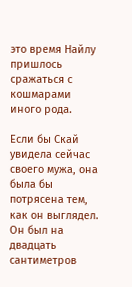это время Найлу пришлось сражаться с кошмарами иного рода.

Если бы Скай увидела сейчас своего мужа, она была бы потрясена тем, как он выглядел. Он был на двадцать сантиметров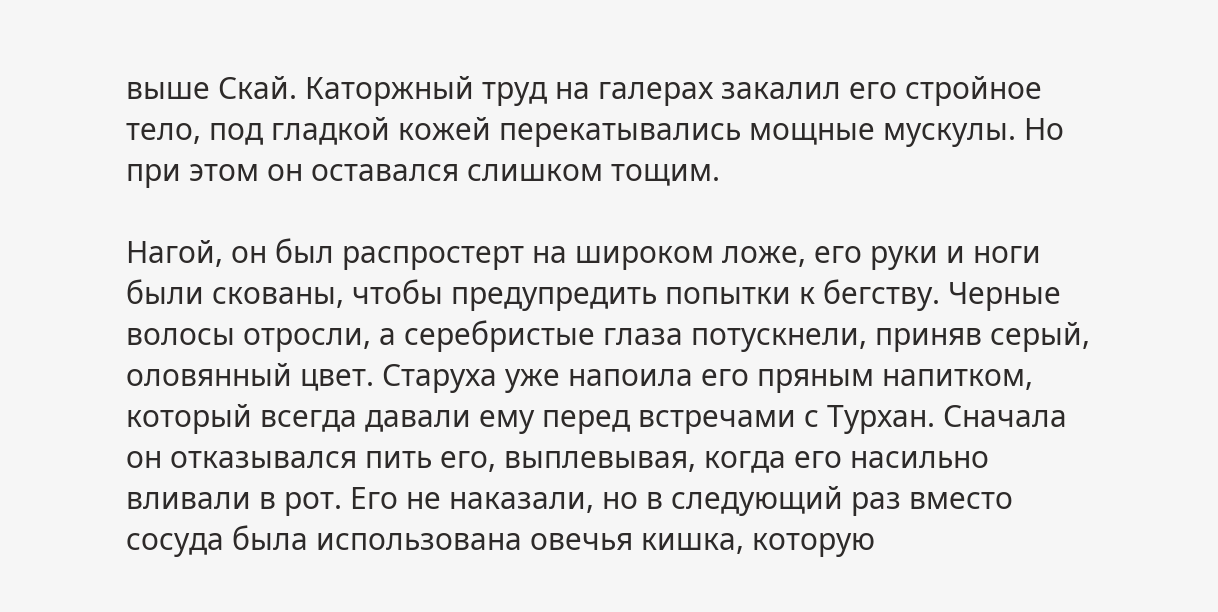выше Скай. Каторжный труд на галерах закалил его стройное тело, под гладкой кожей перекатывались мощные мускулы. Но при этом он оставался слишком тощим.

Нагой, он был распростерт на широком ложе, его руки и ноги были скованы, чтобы предупредить попытки к бегству. Черные волосы отросли, а серебристые глаза потускнели, приняв серый, оловянный цвет. Старуха уже напоила его пряным напитком, который всегда давали ему перед встречами с Турхан. Сначала он отказывался пить его, выплевывая, когда его насильно вливали в рот. Его не наказали, но в следующий раз вместо сосуда была использована овечья кишка, которую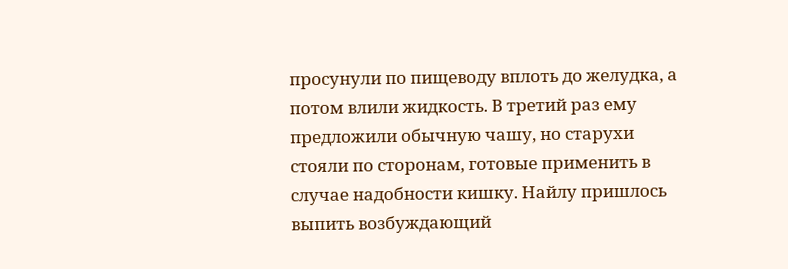просунули по пищеводу вплоть до желудка, а потом влили жидкость. В третий раз ему предложили обычную чашу, но старухи стояли по сторонам, готовые применить в случае надобности кишку. Найлу пришлось выпить возбуждающий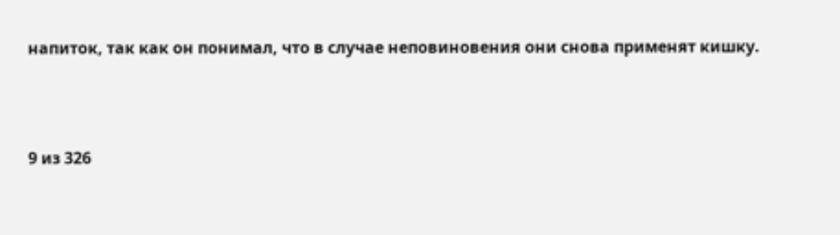напиток, так как он понимал, что в случае неповиновения они снова применят кишку.



9 из 326